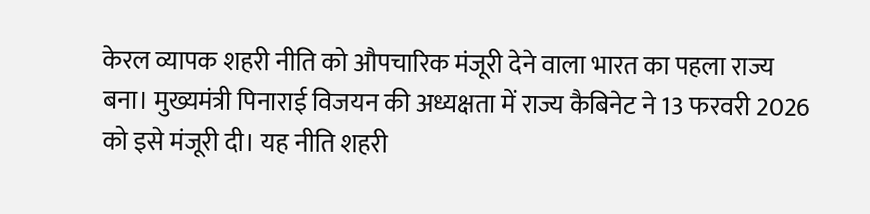केरल व्यापक शहरी नीति को औपचारिक मंजूरी देने वाला भारत का पहला राज्य बना। मुख्यमंत्री पिनाराई विजयन की अध्यक्षता में राज्य कैबिनेट ने 13 फरवरी 2026 को इसे मंजूरी दी। यह नीति शहरी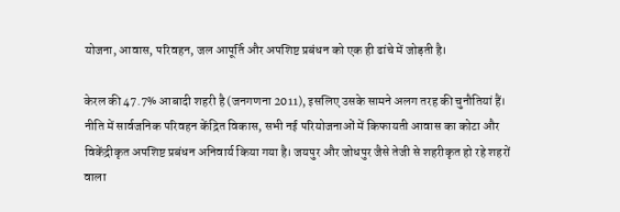योजना, आवास, परिवहन, जल आपूर्ति और अपशिष्ट प्रबंधन को एक ही ढांचे में जोड़ती है।

केरल की 47.7% आबादी शहरी है (जनगणना 2011), इसलिए उसके सामने अलग तरह की चुनौतियां हैं। नीति में सार्वजनिक परिवहन केंद्रित विकास, सभी नई परियोजनाओं में किफायती आवास का कोटा और विकेंद्रीकृत अपशिष्ट प्रबंधन अनिवार्य किया गया है। जयपुर और जोधपुर जैसे तेजी से शहरीकृत हो रहे शहरों वाला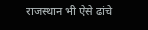राजस्थान भी ऐसे ढांचे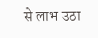से लाभ उठा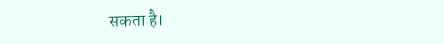सकता है।